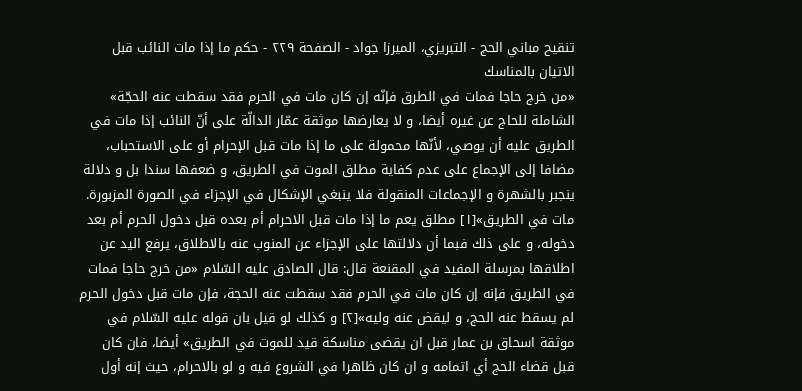تنقيح مباني الحج - التبريزي، الميرزا جواد - الصفحة ٢٢٩ - حكم ما إذا مات النائب قبل الاتيان بالمناسك
«من خرج حاجا فمات في الطرق فإنّه إن كان مات في الحرم فقد سقطت عنه الحجّة» الشاملة للحاج عن غيره أيضا، و لا يعارضها موثقة عمّار الدالّة على أنّ النائب إذا مات في الطريق عليه أن يوصي، لأنّها محمولة على ما إذا مات قبل الإحرام أو على الاستحباب، مضافا إلى الإجماع على عدم كفاية مطلق الموت في الطريق، و ضعفها سندا بل و دلالة ينجبر بالشهرة و الإجماعات المنقولة فلا ينبغي الإشكال في الإجزاء في الصورة المزبورة.
مات في الطريق»[١] مطلق يعم ما إذا مات قبل الاحرام أم بعده قبل دخول الحرم أم بعد دخوله، و على ذلك فبما أن دلالتها على الإجزاء عن المنوب عنه بالاطلاق، يرفع اليد عن اطلاقها بمرسلة المفيد في المقنعة قال: قال الصادق عليه السّلام «من خرج حاجا فمات في الطريق فإنه إن كان مات في الحرم فقد سقطت عنه الحجة، فإن مات قبل دخول الحرم لم يسقط عنه الحج، و ليقض عنه وليه»[٢] و كذلك لو قيل بان قوله عليه السّلام في موثقة اسحاق بن عمار قبل ان يقضى مناسكة قيد للموت في الطريق» أيضا، فان كان قبل قضاء الحج أي اتمامه و ان كان ظاهرا في الشروع فيه و لو بالاحرام، حيث إنه أول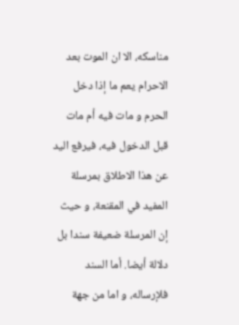مناسكه، الا ان الموت بعد الاحرام يعم ما إذا دخل الحرم و مات فيه أم مات قبل الدخول فيه، فيرفع اليد عن هذا الاطلاق بمرسلة المفيد في المقنعة، و حيث إن المرسلة ضعيفة سندا بل دلالة أيضا. أما السند فلإرساله، و اما من جهة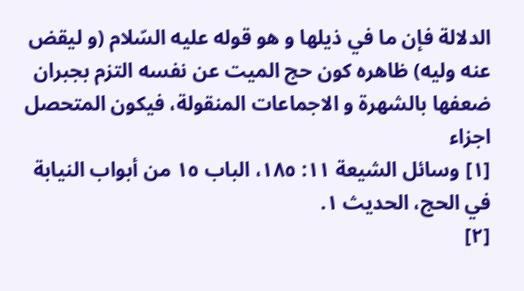الدلالة فإن ما في ذيلها و هو قوله عليه السّلام (و ليقض عنه وليه) ظاهره كون حج الميت عن نفسه التزم بجبران ضعفها بالشهرة و الاجماعات المنقولة، فيكون المتحصل اجزاء
[١] وسائل الشيعة ١١: ١٨٥، الباب ١٥ من أبواب النيابة في الحج، الحديث ١.
[٢]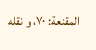المقنعة: ٧٠، و نقله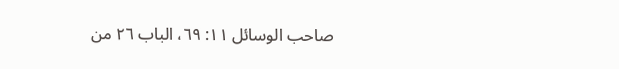صاحب الوسائل ١١: ٦٩، الباب ٢٦ من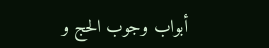أبواب وجوب الحج و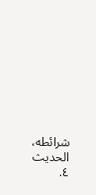شرائطه، الحديث ٤.